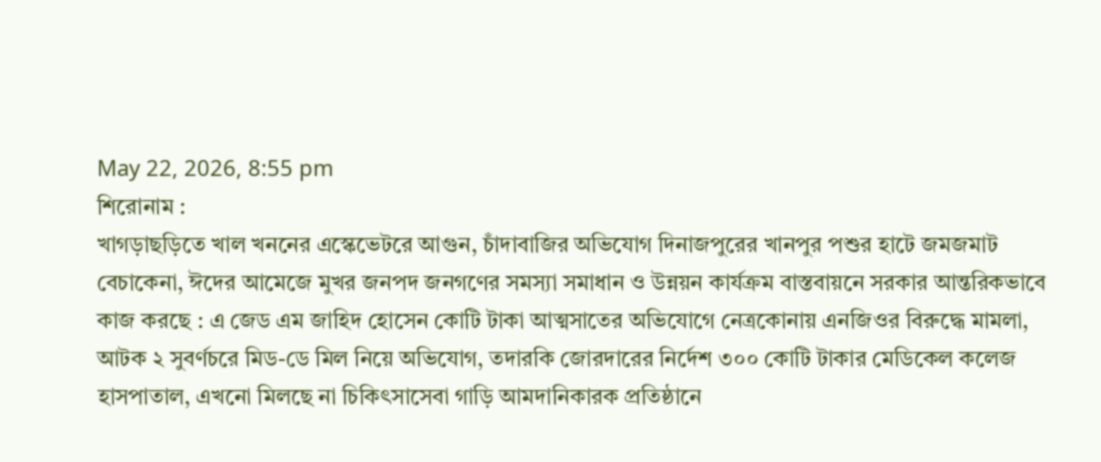May 22, 2026, 8:55 pm
শিরোনাম :
খাগড়াছড়িতে খাল খননের এস্কেভেটরে আগুন, চাঁদাবাজির অভিযোগ দিনাজপুরের খানপুর পশুর হাটে জমজমাট বেচাকেনা, ঈদের আমেজে মুখর জনপদ জনগণের সমস্যা সমাধান ও উন্নয়ন কার্যক্রম বাস্তবায়নে সরকার আন্তরিকভাবে কাজ করছে : এ জেড এম জাহিদ হোসেন কোটি টাকা আত্মসাতের অভিযোগে নেত্রকোনায় এনজিওর বিরুদ্ধে মামলা, আটক ২ সুবর্ণচরে মিড-ডে মিল নিয়ে অভিযোগ, তদারকি জোরদারের নির্দেশ ৩০০ কোটি টাকার মেডিকেল কলেজ হাসপাতাল, এখনো মিলছে না চিকিৎসাসেবা গাড়ি আমদানিকারক প্রতিষ্ঠানে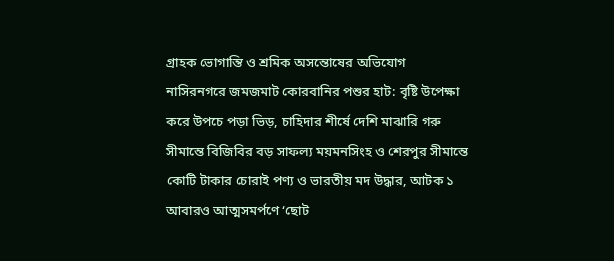গ্রাহক ভোগান্তি ও শ্রমিক অসন্তোষের অভিযোগ নাসিরনগরে জমজমাট কোরবানির পশুর হাট: বৃষ্টি উপেক্ষা করে উপচে পড়া ভিড়, চাহিদার শীর্ষে দেশি মাঝারি গরু সীমান্তে বিজিবির বড় সাফল্য ময়মনসিংহ ও শেরপুর সীমান্তে কোটি টাকার চোরাই পণ্য ও ভারতীয় মদ উদ্ধার, আটক ১ আবারও আত্মসমর্পণে ‘ছোট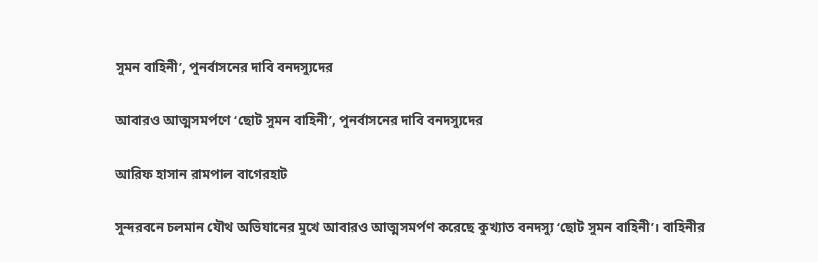সুমন বাহিনী’, পুনর্বাসনের দাবি বনদস্যুদের

আবারও আত্মসমর্পণে ‘ছোট সুমন বাহিনী’, পুনর্বাসনের দাবি বনদস্যুদের

আরিফ হাসান রামপাল বাগেরহাট

সুন্দরবনে চলমান যৌথ অভিযানের মুখে আবারও আত্মসমর্পণ করেছে কুখ্যাত বনদস্যু ‘ছোট সুমন বাহিনী’। বাহিনীর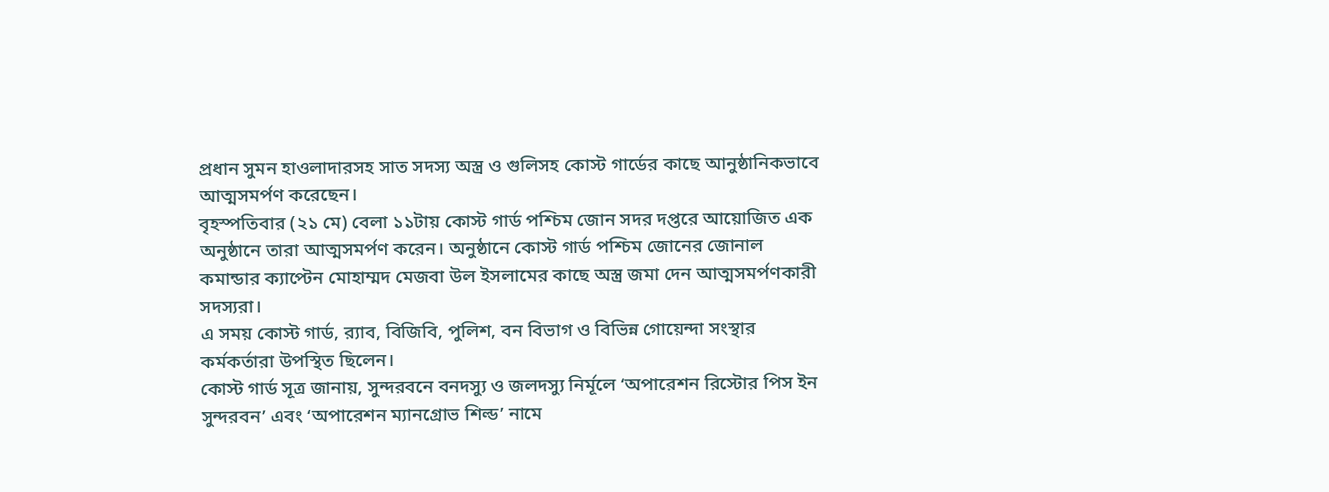প্রধান সুমন হাওলাদারসহ সাত সদস্য অস্ত্র ও গুলিসহ কোস্ট গার্ডের কাছে আনুষ্ঠানিকভাবে আত্মসমর্পণ করেছেন।
বৃহস্পতিবার (২১ মে) বেলা ১১টায় কোস্ট গার্ড পশ্চিম জোন সদর দপ্তরে আয়োজিত এক অনুষ্ঠানে তারা আত্মসমর্পণ করেন। অনুষ্ঠানে কোস্ট গার্ড পশ্চিম জোনের জোনাল কমান্ডার ক্যাপ্টেন মোহাম্মদ মেজবা উল ইসলামের কাছে অস্ত্র জমা দেন আত্মসমর্পণকারী সদস্যরা।
এ সময় কোস্ট গার্ড, র‍্যাব, বিজিবি, পুলিশ, বন বিভাগ ও বিভিন্ন গোয়েন্দা সংস্থার কর্মকর্তারা উপস্থিত ছিলেন।
কোস্ট গার্ড সূত্র জানায়, সুন্দরবনে বনদস্যু ও জলদস্যু নির্মূলে ‘অপারেশন রিস্টোর পিস ইন সুন্দরবন’ এবং ‘অপারেশন ম্যানগ্রোভ শিল্ড’ নামে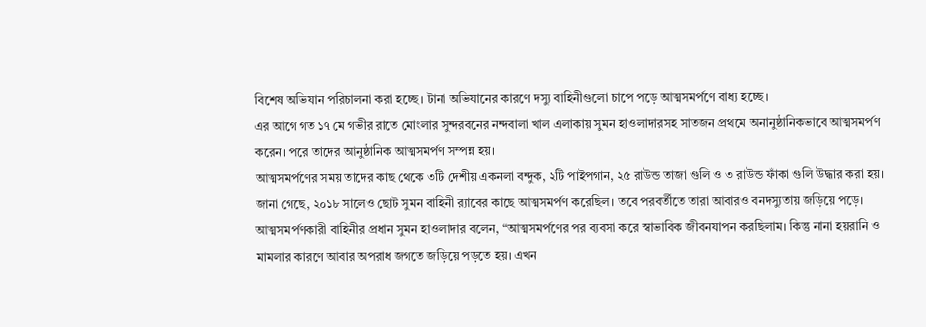বিশেষ অভিযান পরিচালনা করা হচ্ছে। টানা অভিযানের কারণে দস্যু বাহিনীগুলো চাপে পড়ে আত্মসমর্পণে বাধ্য হচ্ছে।
এর আগে গত ১৭ মে গভীর রাতে মোংলার সুন্দরবনের নন্দবালা খাল এলাকায় সুমন হাওলাদারসহ সাতজন প্রথমে অনানুষ্ঠানিকভাবে আত্মসমর্পণ করেন। পরে তাদের আনুষ্ঠানিক আত্মসমর্পণ সম্পন্ন হয়।
আত্মসমর্পণের সময় তাদের কাছ থেকে ৩টি দেশীয় একনলা বন্দুক, ২টি পাইপগান, ২৫ রাউন্ড তাজা গুলি ও ৩ রাউন্ড ফাঁকা গুলি উদ্ধার করা হয়।
জানা গেছে, ২০১৮ সালেও ছোট সুমন বাহিনী র‍্যাবের কাছে আত্মসমর্পণ করেছিল। তবে পরবর্তীতে তারা আবারও বনদস্যুতায় জড়িয়ে পড়ে।
আত্মসমর্পণকারী বাহিনীর প্রধান সুমন হাওলাদার বলেন, “আত্মসমর্পণের পর ব্যবসা করে স্বাভাবিক জীবনযাপন করছিলাম। কিন্তু নানা হয়রানি ও মামলার কারণে আবার অপরাধ জগতে জড়িয়ে পড়তে হয়। এখন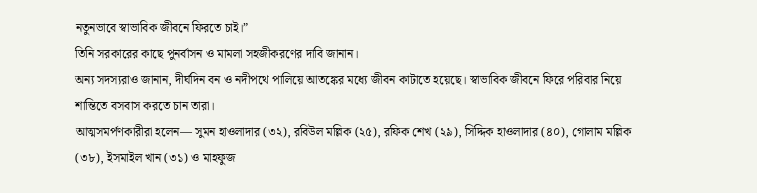নতুনভাবে স্বাভাবিক জীবনে ফিরতে চাই।”
তিনি সরকারের কাছে পুনর্বাসন ও মামলা সহজীকরণের দাবি জানান।
অন্য সদস্যরাও জানান, দীর্ঘদিন বন ও নদীপথে পালিয়ে আতঙ্কের মধ্যে জীবন কাটাতে হয়েছে। স্বাভাবিক জীবনে ফিরে পরিবার নিয়ে শান্তিতে বসবাস করতে চান তারা।
আত্মসমর্পণকারীরা হলেন— সুমন হাওলাদার (৩২), রবিউল মল্লিক (২৫), রফিক শেখ (২৯), সিদ্দিক হাওলাদার (৪০), গোলাম মল্লিক (৩৮), ইসমাইল খান (৩১) ও মাহফুজ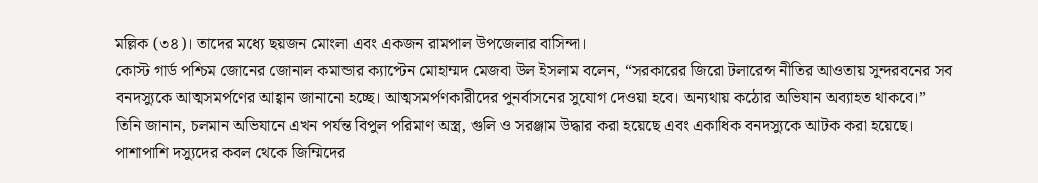মল্লিক (৩৪)। তাদের মধ্যে ছয়জন মোংলা এবং একজন রামপাল উপজেলার বাসিন্দা।
কোস্ট গার্ড পশ্চিম জোনের জোনাল কমান্ডার ক্যাপ্টেন মোহাম্মদ মেজবা উল ইসলাম বলেন, “সরকারের জিরো টলারেন্স নীতির আওতায় সুন্দরবনের সব বনদস্যুকে আত্মসমর্পণের আহ্বান জানানো হচ্ছে। আত্মসমর্পণকারীদের পুনর্বাসনের সুযোগ দেওয়া হবে। অন্যথায় কঠোর অভিযান অব্যাহত থাকবে।”
তিনি জানান, চলমান অভিযানে এখন পর্যন্ত বিপুল পরিমাণ অস্ত্র, গুলি ও সরঞ্জাম উদ্ধার করা হয়েছে এবং একাধিক বনদস্যুকে আটক করা হয়েছে। পাশাপাশি দস্যুদের কবল থেকে জিম্মিদের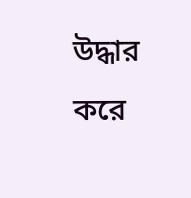উদ্ধার করে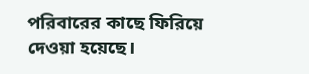পরিবারের কাছে ফিরিয়ে দেওয়া হয়েছে।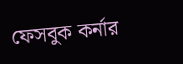ফেসবুক কর্নার